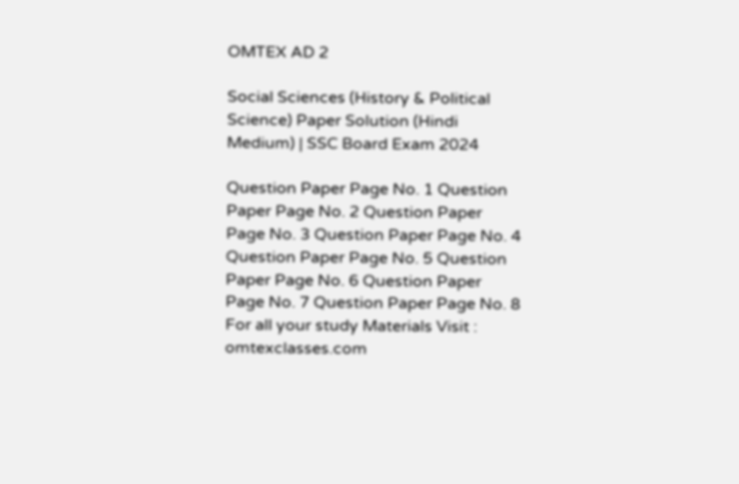OMTEX AD 2

Social Sciences (History & Political Science) Paper Solution (Hindi Medium) | SSC Board Exam 2024

Question Paper Page No. 1 Question Paper Page No. 2 Question Paper Page No. 3 Question Paper Page No. 4 Question Paper Page No. 5 Question Paper Page No. 6 Question Paper Page No. 7 Question Paper Page No. 8 For all your study Materials Visit : omtexclasses.com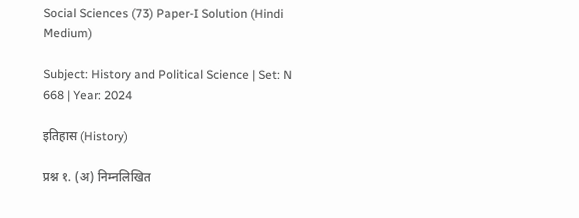Social Sciences (73) Paper-I Solution (Hindi Medium)

Subject: History and Political Science | Set: N 668 | Year: 2024

इतिहास (History)

प्रश्न १. (अ) निम्नलिखित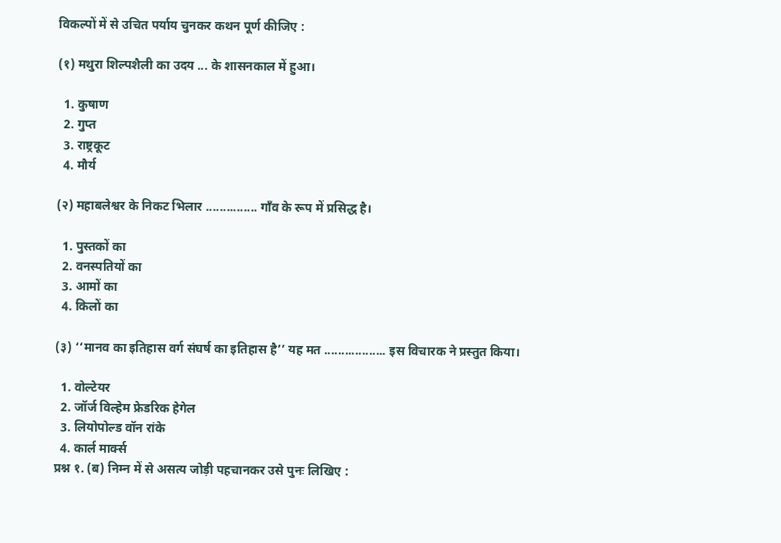विकल्पों में से उचित पर्याय चुनकर कथन पूर्ण कीजिए :

(१) मथुरा शिल्पशैली का उदय ... के शासनकाल में हुआ।

  1. कुषाण
  2. गुप्त
  3. राष्ट्रकूट
  4. मौर्य

(२) महाबलेश्वर के निकट भिलार ............... गाँव के रूप में प्रसिद्ध है।

  1. पुस्तकों का
  2. वनस्पतियों का
  3. आमों का
  4. किलों का

(३) ‘‘मानव का इतिहास वर्ग संघर्ष का इतिहास है’’ यह मत .................. इस विचारक ने प्रस्तुत किया।

  1. वोल्टेयर
  2. जॉर्ज विल्हेम फ्रेडरिक हेगेल
  3. लियोपोल्ड वॉन रांके
  4. कार्ल मार्क्स
प्रश्न १. (ब) निम्न में से असत्य जोड़ी पहचानकर उसे पुनः लिखिए :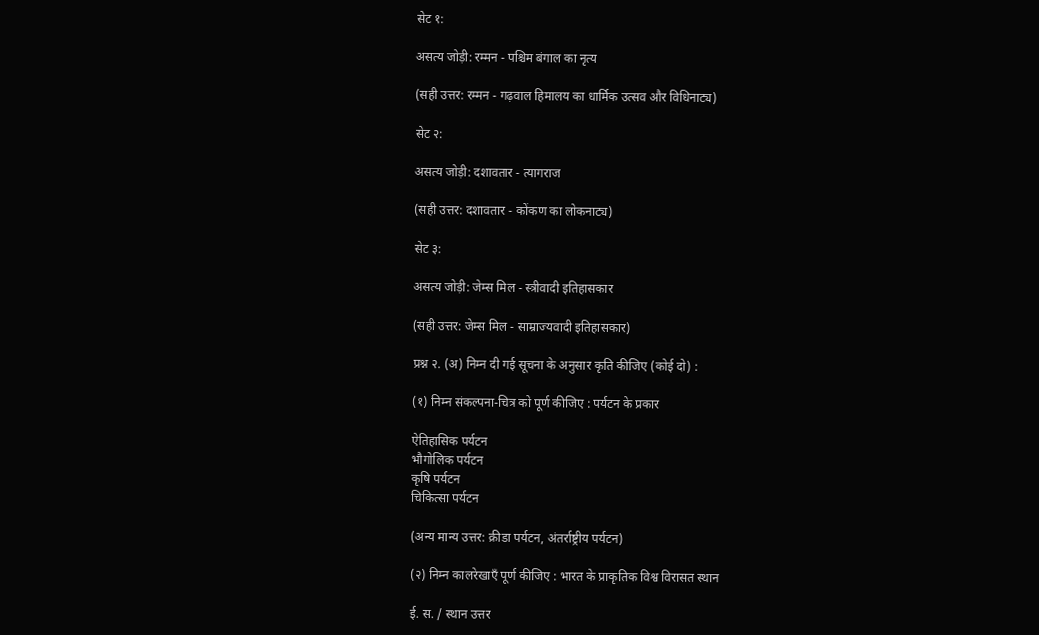सेट १:

असत्य जोड़ी: रम्मन - पश्चिम बंगाल का नृत्य

(सही उत्तर: रम्मन - गढ़वाल हिमालय का धार्मिक उत्सव और विधिनाट्य)

सेट २:

असत्य जोड़ी: दशावतार - त्यागराज

(सही उत्तर: दशावतार - कोंकण का लोकनाट्य)

सेट ३:

असत्य जोड़ी: जेम्स मिल - स्त्रीवादी इतिहासकार

(सही उत्तर: जेम्स मिल - साम्राज्यवादी इतिहासकार)

प्रश्न २. (अ) निम्न दी गई सूचना के अनुसार कृति कीजिए (कोई दो) :

(१) निम्न संकल्पना-चित्र को पूर्ण कीजिए : पर्यटन के प्रकार

ऐतिहासिक पर्यटन
भौगोलिक पर्यटन
कृषि पर्यटन
चिकित्सा पर्यटन

(अन्य मान्य उत्तर: क्रीडा पर्यटन, अंतर्राष्ट्रीय पर्यटन)

(२) निम्न कालरेखाएँ पूर्ण कीजिए : भारत के प्राकृतिक विश्व विरासत स्थान

ई. स. / स्थान उत्तर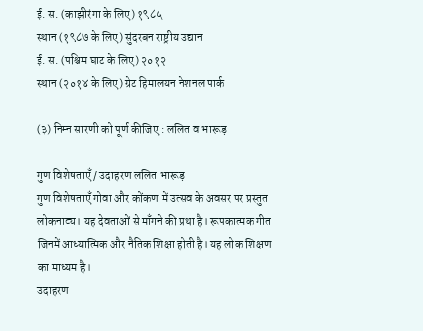ई. स. (काझीरंगा के लिए) १९८५
स्थान (१९८७ के लिए) सुंदरबन राष्ट्रीय उद्यान
ई. स. (पश्चिम घाट के लिए) २०१२
स्थान (२०१४ के लिए) ग्रेट हिमालयन नेशनल पार्क

(३) निम्न सारणी को पूर्ण कीजिए : ललित व भारूड़

गुण विशेषताएँ / उदाहरण ललित भारूड़
गुण विशेषताएँ गोवा और कोंकण में उत्सव के अवसर पर प्रस्तुत लोकनाट्य। यह देवताओं से माँगने की प्रथा है। रूपकात्मक गीत जिनमें आध्यात्मिक और नैतिक शिक्षा होती है। यह लोक शिक्षण का माध्यम है।
उदाहरण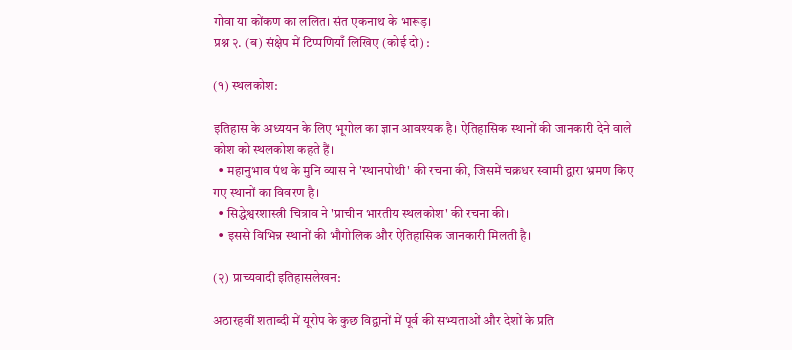गोवा या कोंकण का ललित। संत एकनाथ के भारूड़।
प्रश्न २. (ब) संक्षेप में टिप्पणियाँ लिखिए (कोई दो) :

(१) स्थलकोश:

इतिहास के अध्ययन के लिए भूगोल का ज्ञान आवश्यक है। ऐतिहासिक स्थानों की जानकारी देने वाले कोश को स्थलकोश कहते हैं।
  • महानुभाव पंथ के मुनि व्यास ने 'स्थानपोथी' की रचना की, जिसमें चक्रधर स्वामी द्वारा भ्रमण किए गए स्थानों का विवरण है।
  • सिद्धेश्वरशास्त्री चित्राव ने 'प्राचीन भारतीय स्थलकोश' की रचना की।
  • इससे विभिन्न स्थानों की भौगोलिक और ऐतिहासिक जानकारी मिलती है।

(२) प्राच्यवादी इतिहासलेखन:

अठारहवीं शताब्दी में यूरोप के कुछ विद्वानों में पूर्व की सभ्यताओं और देशों के प्रति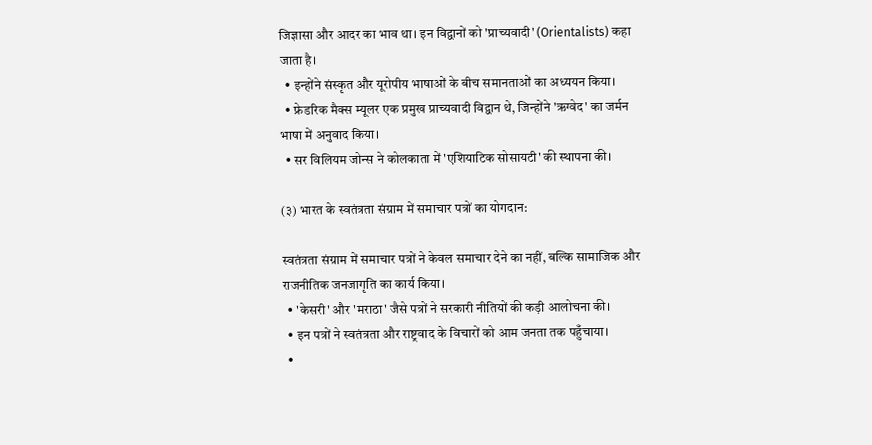जिज्ञासा और आदर का भाव था। इन विद्वानों को 'प्राच्यवादी' (Orientalists) कहा जाता है।
  • इन्होंने संस्कृत और यूरोपीय भाषाओं के बीच समानताओं का अध्ययन किया।
  • फ्रेडरिक मैक्स म्यूलर एक प्रमुख प्राच्यवादी विद्वान थे, जिन्होंने 'ऋग्वेद' का जर्मन भाषा में अनुवाद किया।
  • सर विलियम जोन्स ने कोलकाता में 'एशियाटिक सोसायटी' की स्थापना की।

(३) भारत के स्वतंत्रता संग्राम में समाचार पत्रों का योगदान:

स्वतंत्रता संग्राम में समाचार पत्रों ने केवल समाचार देने का नहीं, बल्कि सामाजिक और राजनीतिक जनजागृति का कार्य किया।
  • 'केसरी' और 'मराठा' जैसे पत्रों ने सरकारी नीतियों की कड़ी आलोचना की।
  • इन पत्रों ने स्वतंत्रता और राष्ट्रवाद के विचारों को आम जनता तक पहुँचाया।
  •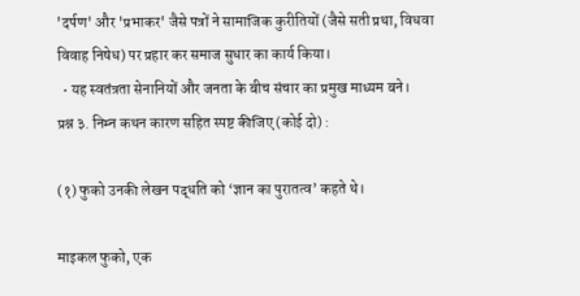'दर्पण' और 'प्रभाकर' जैसे पत्रों ने सामाजिक कुरीतियों (जैसे सती प्रथा, विधवा विवाह निषेध) पर प्रहार कर समाज सुधार का कार्य किया।
  • यह स्वतंत्रता सेनानियों और जनता के बीच संचार का प्रमुख माध्यम बने।
प्रश्न ३. निम्न कथन कारण सहित स्पष्ट कीजिए (कोई दो) :

(१) फुको उनकी लेखन पद्धति को ‘ज्ञान का पुरातत्व’ कहते थे।

माइकल फुको, एक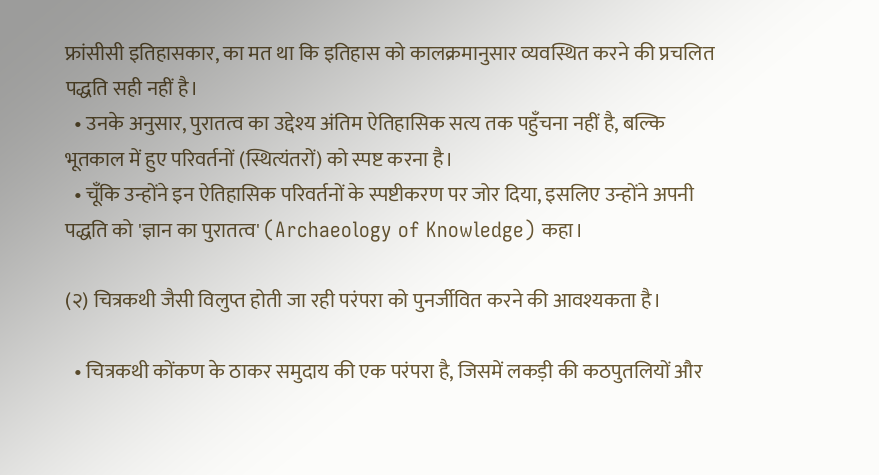फ्रांसीसी इतिहासकार, का मत था कि इतिहास को कालक्रमानुसार व्यवस्थित करने की प्रचलित पद्धति सही नहीं है।
  • उनके अनुसार, पुरातत्व का उद्देश्य अंतिम ऐतिहासिक सत्य तक पहुँचना नहीं है, बल्कि भूतकाल में हुए परिवर्तनों (स्थित्यंतरों) को स्पष्ट करना है।
  • चूँकि उन्होंने इन ऐतिहासिक परिवर्तनों के स्पष्टीकरण पर जोर दिया, इसलिए उन्होंने अपनी पद्धति को 'ज्ञान का पुरातत्व' (Archaeology of Knowledge) कहा।

(२) चित्रकथी जैसी विलुप्त होती जा रही परंपरा को पुनर्जीवित करने की आवश्यकता है।

  • चित्रकथी कोंकण के ठाकर समुदाय की एक परंपरा है, जिसमें लकड़ी की कठपुतलियों और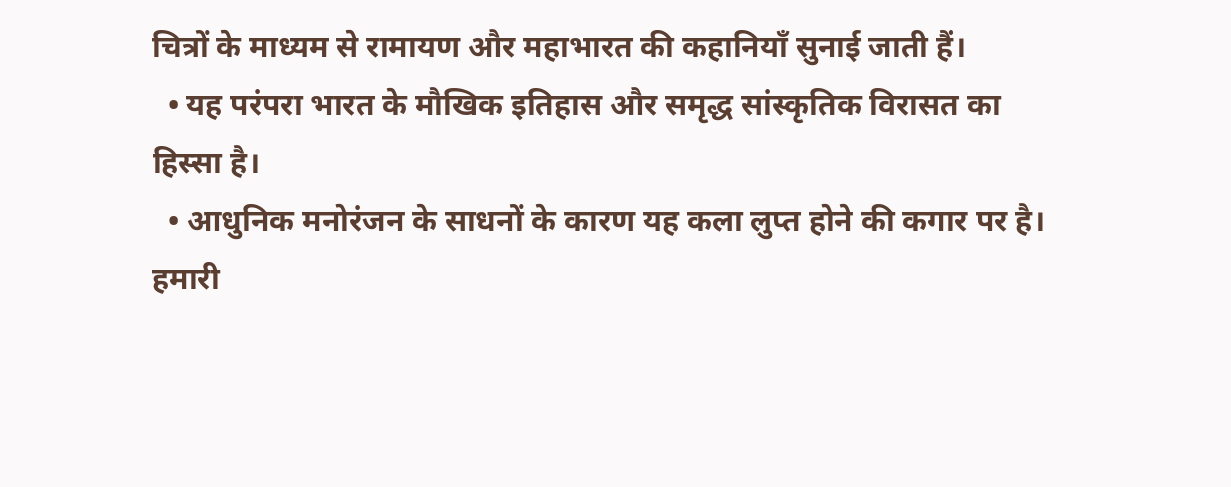चित्रों के माध्यम से रामायण और महाभारत की कहानियाँ सुनाई जाती हैं।
  • यह परंपरा भारत के मौखिक इतिहास और समृद्ध सांस्कृतिक विरासत का हिस्सा है।
  • आधुनिक मनोरंजन के साधनों के कारण यह कला लुप्त होने की कगार पर है। हमारी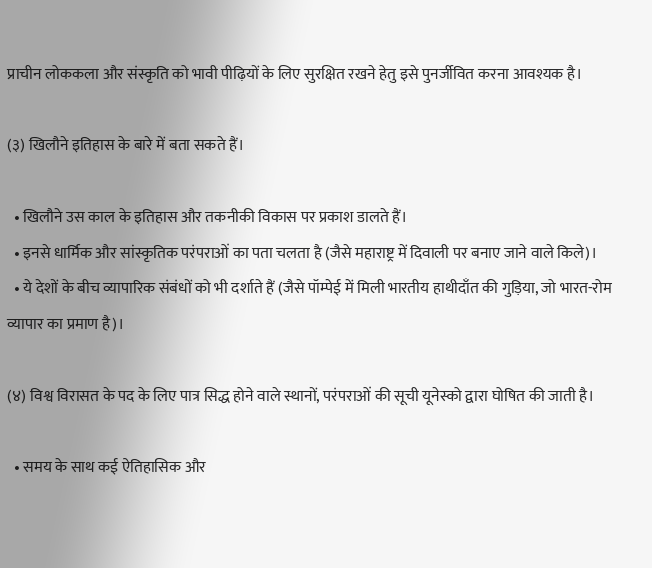प्राचीन लोककला और संस्कृति को भावी पीढ़ियों के लिए सुरक्षित रखने हेतु इसे पुनर्जीवित करना आवश्यक है।

(३) खिलौने इतिहास के बारे में बता सकते हैं।

  • खिलौने उस काल के इतिहास और तकनीकी विकास पर प्रकाश डालते हैं।
  • इनसे धार्मिक और सांस्कृतिक परंपराओं का पता चलता है (जैसे महाराष्ट्र में दिवाली पर बनाए जाने वाले किले)।
  • ये देशों के बीच व्यापारिक संबंधों को भी दर्शाते हैं (जैसे पॉम्पेई में मिली भारतीय हाथीदाँत की गुड़िया, जो भारत-रोम व्यापार का प्रमाण है)।

(४) विश्व विरासत के पद के लिए पात्र सिद्ध होने वाले स्थानों, परंपराओं की सूची यूनेस्को द्वारा घोषित की जाती है।

  • समय के साथ कई ऐतिहासिक और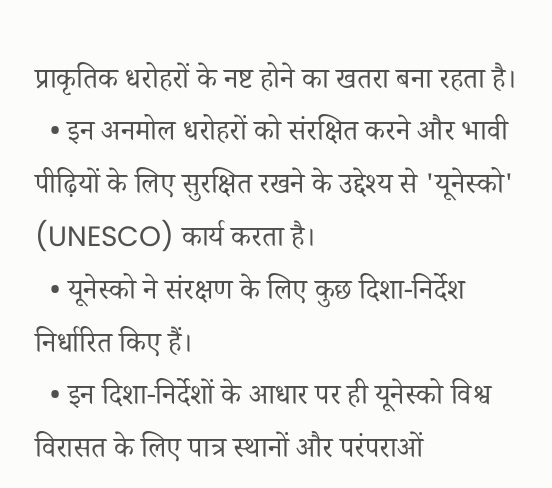प्राकृतिक धरोहरों के नष्ट होने का खतरा बना रहता है।
  • इन अनमोल धरोहरों को संरक्षित करने और भावी पीढ़ियों के लिए सुरक्षित रखने के उद्देश्य से 'यूनेस्को' (UNESCO) कार्य करता है।
  • यूनेस्को ने संरक्षण के लिए कुछ दिशा-निर्देश निर्धारित किए हैं।
  • इन दिशा-निर्देशों के आधार पर ही यूनेस्को विश्व विरासत के लिए पात्र स्थानों और परंपराओं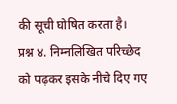की सूची घोषित करता है।
प्रश्न ४. निम्नलिखित परिच्छेद को पढ़कर इसके नीचे दिए गए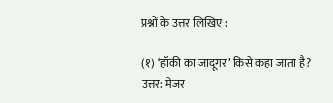प्रश्नों के उत्तर लिखिए :

(१) ‘हॉकी का जादूगर’ किसे कहा जाता है?
उत्तर: मेजर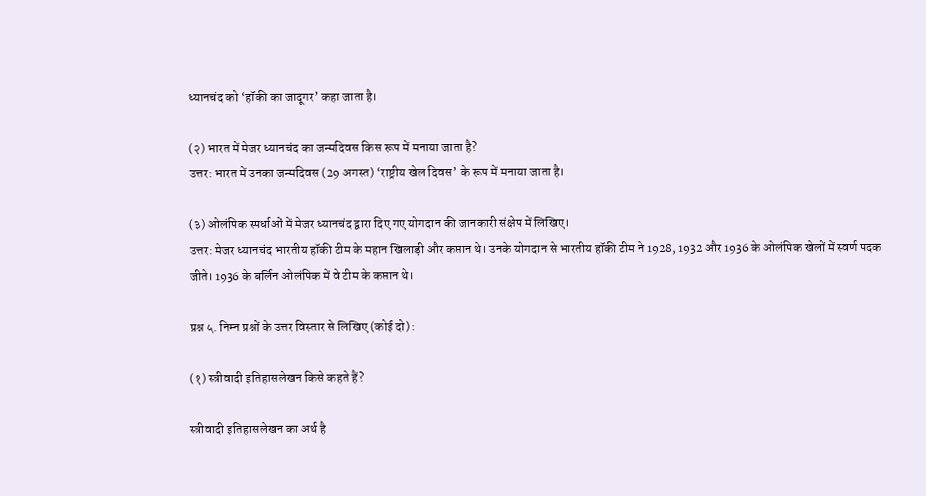ध्यानचंद को ‘हॉकी का जादूगर’ कहा जाता है।

(२) भारत में मेजर ध्यानचंद का जन्मदिवस किस रूप में मनाया जाता है?
उत्तर: भारत में उनका जन्मदिवस (29 अगस्त) ‘राष्ट्रीय खेल दिवस’ के रूप में मनाया जाता है।

(३) ओलंपिक स्पर्धाओं में मेजर ध्यानचंद द्वारा दिए गए योगदान की जानकारी संक्षेप में लिखिए।
उत्तर: मेजर ध्यानचंद भारतीय हॉकी टीम के महान खिलाड़ी और कप्तान थे। उनके योगदान से भारतीय हॉकी टीम ने 1928, 1932 और 1936 के ओलंपिक खेलों में स्वर्ण पदक जीते। 1936 के बर्लिन ओलंपिक में वे टीम के कप्तान थे।

प्रश्न ५. निम्न प्रश्नों के उत्तर विस्तार से लिखिए (कोई दो) :

(१) स्त्रीवादी इतिहासलेखन किसे कहते हैं?

स्त्रीवादी इतिहासलेखन का अर्थ है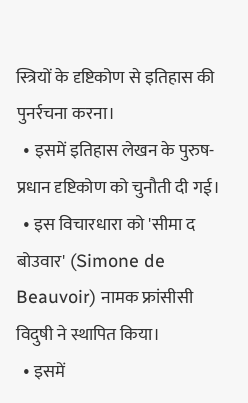स्त्रियों के दृष्टिकोण से इतिहास की पुनर्रचना करना।
  • इसमें इतिहास लेखन के पुरुष-प्रधान दृष्टिकोण को चुनौती दी गई।
  • इस विचारधारा को 'सीमा द बोउवार' (Simone de Beauvoir) नामक फ्रांसीसी विदुषी ने स्थापित किया।
  • इसमें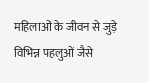महिलाओं के जीवन से जुड़े विभिन्न पहलुओं जैसे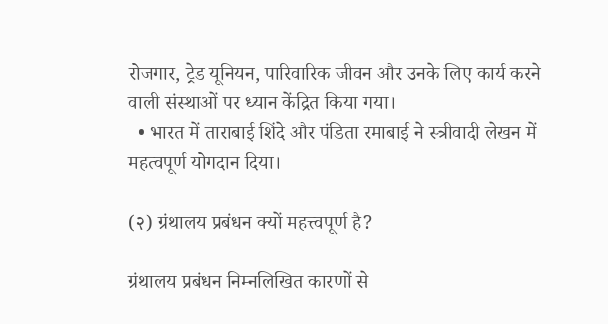रोजगार, ट्रेड यूनियन, पारिवारिक जीवन और उनके लिए कार्य करने वाली संस्थाओं पर ध्यान केंद्रित किया गया।
  • भारत में ताराबाई शिंदे और पंडिता रमाबाई ने स्त्रीवादी लेखन में महत्वपूर्ण योगदान दिया।

(२) ग्रंथालय प्रबंधन क्यों महत्त्वपूर्ण है?

ग्रंथालय प्रबंधन निम्नलिखित कारणों से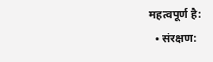महत्वपूर्ण है:
  • संरक्षण: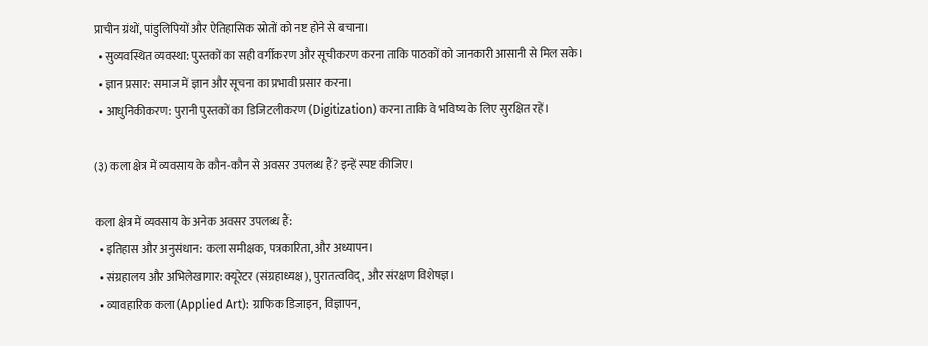प्राचीन ग्रंथों, पांडुलिपियों और ऐतिहासिक स्रोतों को नष्ट होने से बचाना।
  • सुव्यवस्थित व्यवस्था: पुस्तकों का सही वर्गीकरण और सूचीकरण करना ताकि पाठकों को जानकारी आसानी से मिल सके।
  • ज्ञान प्रसार: समाज में ज्ञान और सूचना का प्रभावी प्रसार करना।
  • आधुनिकीकरण: पुरानी पुस्तकों का डिजिटलीकरण (Digitization) करना ताकि वे भविष्य के लिए सुरक्षित रहें।

(३) कला क्षेत्र में व्यवसाय के कौन-कौन से अवसर उपलब्ध हैं? इन्हें स्पष्ट कीजिए।

कला क्षेत्र में व्यवसाय के अनेक अवसर उपलब्ध हैं:
  • इतिहास और अनुसंधान: कला समीक्षक, पत्रकारिता, और अध्यापन।
  • संग्रहालय और अभिलेखागार: क्यूरेटर (संग्रहाध्यक्ष), पुरातत्वविद्, और संरक्षण विशेषज्ञ।
  • व्यावहारिक कला (Applied Art): ग्राफिक डिजाइन, विज्ञापन,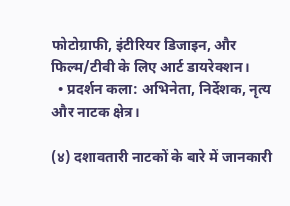फोटोग्राफी, इंटीरियर डिजाइन, और फिल्म/टीवी के लिए आर्ट डायरेक्शन।
  • प्रदर्शन कला: अभिनेता, निर्देशक, नृत्य और नाटक क्षेत्र।

(४) दशावतारी नाटकों के बारे में जानकारी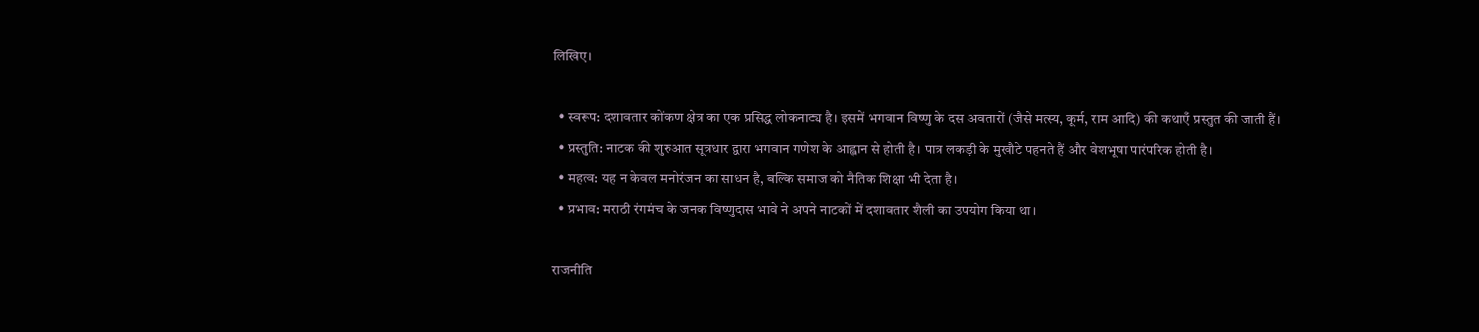लिखिए।

  • स्वरूप: दशावतार कोंकण क्षेत्र का एक प्रसिद्ध लोकनाट्य है। इसमें भगवान विष्णु के दस अवतारों (जैसे मत्स्य, कूर्म, राम आदि) की कथाएँ प्रस्तुत की जाती हैं।
  • प्रस्तुति: नाटक की शुरुआत सूत्रधार द्वारा भगवान गणेश के आह्वान से होती है। पात्र लकड़ी के मुखौटे पहनते हैं और वेशभूषा पारंपरिक होती है।
  • महत्व: यह न केवल मनोरंजन का साधन है, बल्कि समाज को नैतिक शिक्षा भी देता है।
  • प्रभाव: मराठी रंगमंच के जनक विष्णुदास भावे ने अपने नाटकों में दशावतार शैली का उपयोग किया था।

राजनीति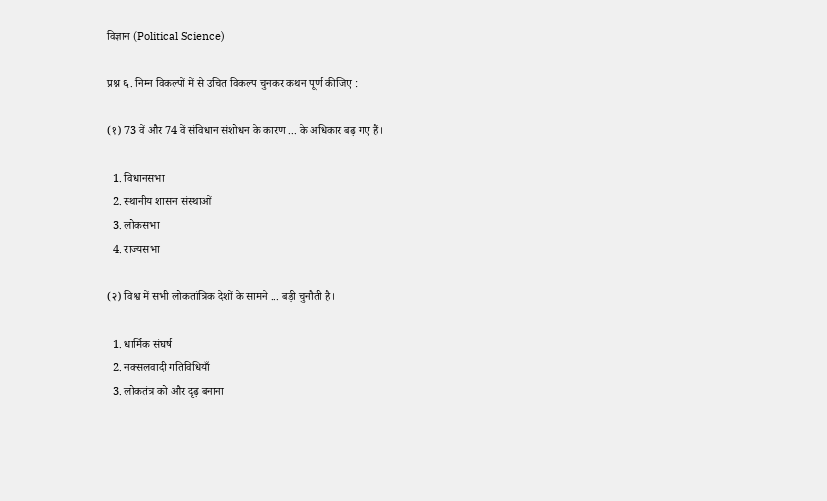विज्ञान (Political Science)

प्रश्न ६. निम्न विकल्पों में से उचित विकल्प चुनकर कथन पूर्ण कीजिए :

(१) 73 वें और 74 वें संविधान संशोधन के कारण ... के अधिकार बढ़ गए हैं।

  1. विधानसभा
  2. स्थानीय शासन संस्थाओं
  3. लोकसभा
  4. राज्यसभा

(२) विश्व में सभी लोकतांत्रिक देशों के सामने ... बड़ी चुनौती है।

  1. धार्मिक संघर्ष
  2. नक्सलवादी गतिविधियाँ
  3. लोकतंत्र को और दृढ़ बनाना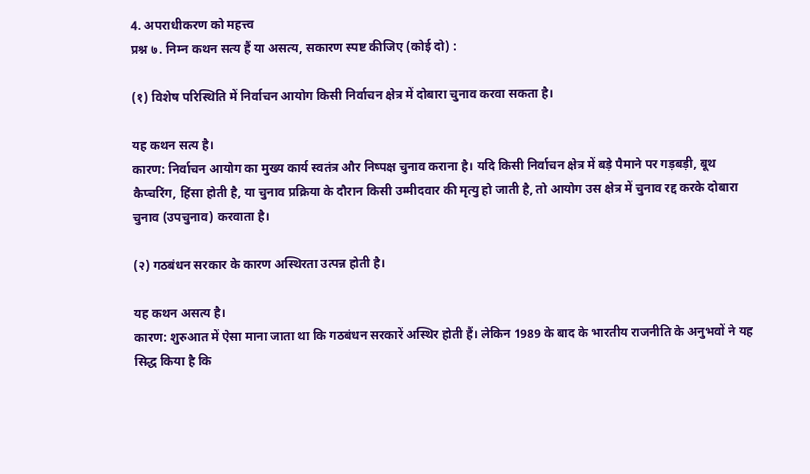4. अपराधीकरण को महत्त्व
प्रश्न ७. निम्न कथन सत्य हैं या असत्य, सकारण स्पष्ट कीजिए (कोई दो) :

(१) विशेष परिस्थिति में निर्वाचन आयोग किसी निर्वाचन क्षेत्र में दोबारा चुनाव करवा सकता है।

यह कथन सत्य है।
कारण: निर्वाचन आयोग का मुख्य कार्य स्वतंत्र और निष्पक्ष चुनाव कराना है। यदि किसी निर्वाचन क्षेत्र में बड़े पैमाने पर गड़बड़ी, बूथ कैप्चरिंग, हिंसा होती है, या चुनाव प्रक्रिया के दौरान किसी उम्मीदवार की मृत्यु हो जाती है, तो आयोग उस क्षेत्र में चुनाव रद्द करके दोबारा चुनाव (उपचुनाव) करवाता है।

(२) गठबंधन सरकार के कारण अस्थिरता उत्पन्न होती है।

यह कथन असत्य है।
कारण: शुरुआत में ऐसा माना जाता था कि गठबंधन सरकारें अस्थिर होती हैं। लेकिन 1989 के बाद के भारतीय राजनीति के अनुभवों ने यह सिद्ध किया है कि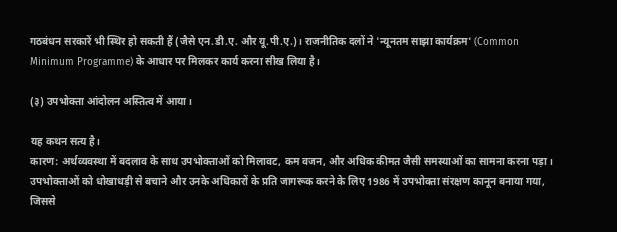गठबंधन सरकारें भी स्थिर हो सकती हैं (जैसे एन.डी.ए. और यू.पी.ए.)। राजनीतिक दलों ने 'न्यूनतम साझा कार्यक्रम' (Common Minimum Programme) के आधार पर मिलकर कार्य करना सीख लिया है।

(३) उपभोक्ता आंदोलन अस्तित्व में आया।

यह कथन सत्य है।
कारण: अर्थव्यवस्था में बदलाव के साथ उपभोक्ताओं को मिलावट, कम वजन, और अधिक कीमत जैसी समस्याओं का सामना करना पड़ा। उपभोक्ताओं को धोखाधड़ी से बचाने और उनके अधिकारों के प्रति जागरूक करने के लिए 1986 में उपभोक्ता संरक्षण कानून बनाया गया, जिससे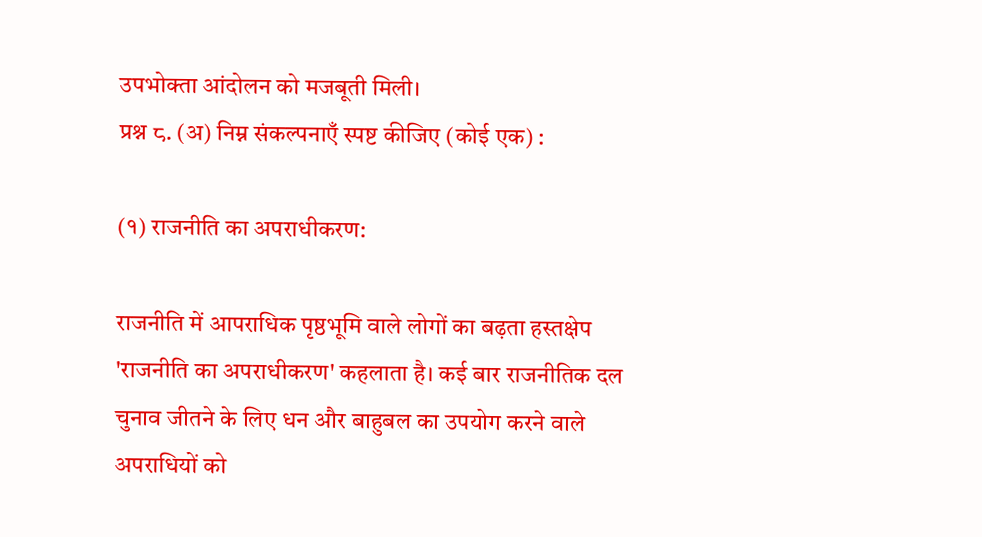उपभोक्ता आंदोलन को मजबूती मिली।
प्रश्न ८. (अ) निम्न संकल्पनाएँ स्पष्ट कीजिए (कोई एक) :

(१) राजनीति का अपराधीकरण:

राजनीति में आपराधिक पृष्ठभूमि वाले लोगों का बढ़ता हस्तक्षेप 'राजनीति का अपराधीकरण' कहलाता है। कई बार राजनीतिक दल चुनाव जीतने के लिए धन और बाहुबल का उपयोग करने वाले अपराधियों को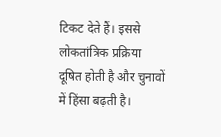टिकट देते हैं। इससे लोकतांत्रिक प्रक्रिया दूषित होती है और चुनावों में हिंसा बढ़ती है।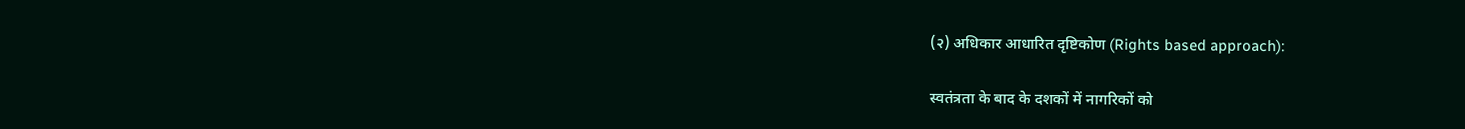(२) अधिकार आधारित दृष्टिकोण (Rights based approach):

स्वतंत्रता के बाद के दशकों में नागरिकों को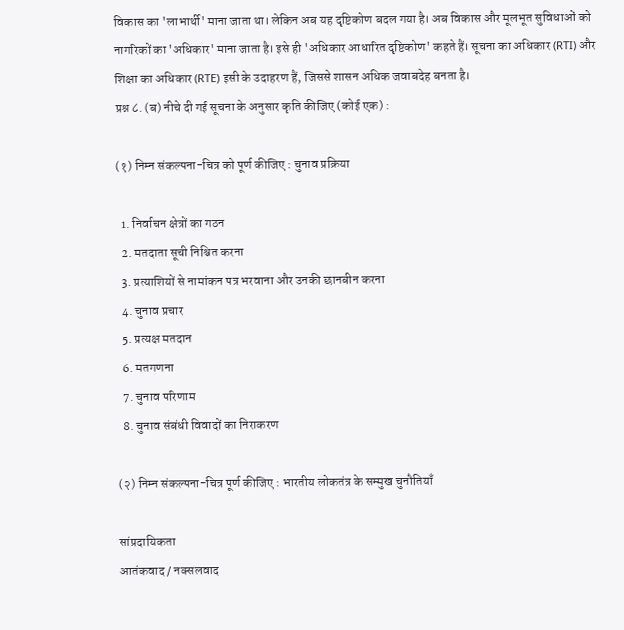विकास का 'लाभार्थी' माना जाता था। लेकिन अब यह दृष्टिकोण बदल गया है। अब विकास और मूलभूत सुविधाओं को नागरिकों का 'अधिकार' माना जाता है। इसे ही 'अधिकार आधारित दृष्टिकोण' कहते हैं। सूचना का अधिकार (RTI) और शिक्षा का अधिकार (RTE) इसी के उदाहरण हैं, जिससे शासन अधिक जवाबदेह बनता है।
प्रश्न ८. (ब) नीचे दी गई सूचना के अनुसार कृति कीजिए (कोई एक) :

(१) निम्न संकल्पना-चित्र को पूर्ण कीजिए : चुनाव प्रक्रिया

  1. निर्वाचन क्षेत्रों का गठन
  2. मतदाता सूची निश्चित करना
  3. प्रत्याशियों से नामांकन पत्र भरवाना और उनकी छानबीन करना
  4. चुनाव प्रचार
  5. प्रत्यक्ष मतदान
  6. मतगणना
  7. चुनाव परिणाम
  8. चुनाव संबंधी विवादों का निराकरण

(२) निम्न संकल्पना-चित्र पूर्ण कीजिए : भारतीय लोकतंत्र के सम्मुख चुनौतियाँ

सांप्रदायिकता
आतंकवाद / नक्सलवाद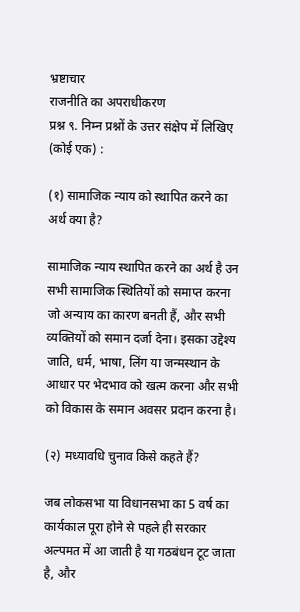भ्रष्टाचार
राजनीति का अपराधीकरण
प्रश्न ९. निम्न प्रश्नों के उत्तर संक्षेप में लिखिए (कोई एक) :

(१) सामाजिक न्याय को स्थापित करने का अर्थ क्या है?

सामाजिक न्याय स्थापित करने का अर्थ है उन सभी सामाजिक स्थितियों को समाप्त करना जो अन्याय का कारण बनती हैं, और सभी व्यक्तियों को समान दर्जा देना। इसका उद्देश्य जाति, धर्म, भाषा, लिंग या जन्मस्थान के आधार पर भेदभाव को खत्म करना और सभी को विकास के समान अवसर प्रदान करना है।

(२) मध्यावधि चुनाव किसे कहते हैं?

जब लोकसभा या विधानसभा का 5 वर्ष का कार्यकाल पूरा होने से पहले ही सरकार अल्पमत में आ जाती है या गठबंधन टूट जाता है, और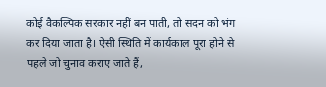कोई वैकल्पिक सरकार नहीं बन पाती, तो सदन को भंग कर दिया जाता है। ऐसी स्थिति में कार्यकाल पूरा होने से पहले जो चुनाव कराए जाते हैं,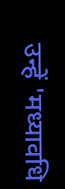उन्हें 'मध्यावधि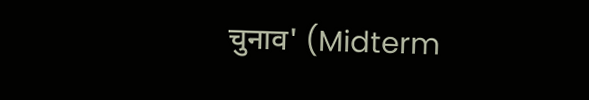चुनाव' (Midterm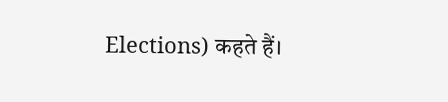Elections) कहते हैं।